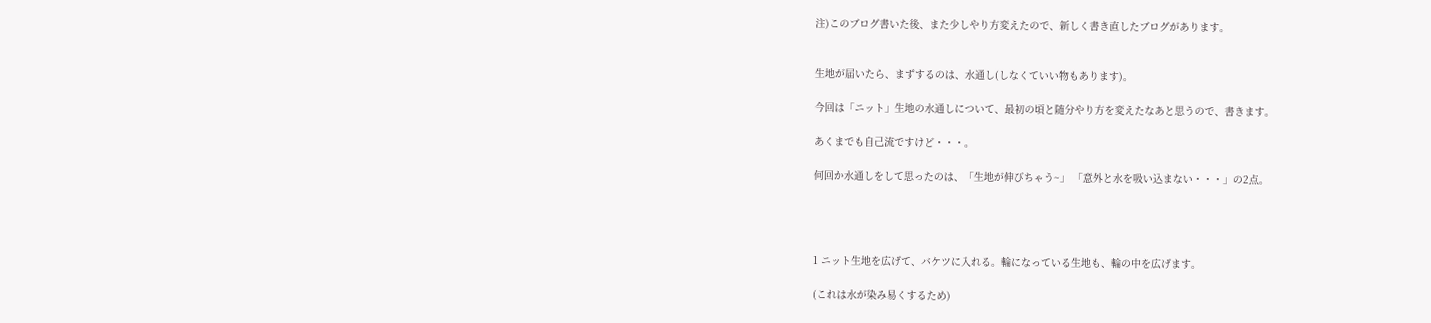注)このブログ書いた後、また少しやり方変えたので、新しく書き直したブログがあります。


生地が届いたら、まずするのは、水通し(しなくていい物もあります)。

今回は「ニット」生地の水通しについて、最初の頃と随分やり方を変えたなあと思うので、書きます。

あくまでも自己流ですけど・・・。

何回か水通しをして思ったのは、「生地が伸びちゃう~」 「意外と水を吸い込まない・・・」の2点。




1 ニット生地を広げて、バケツに入れる。輪になっている生地も、輪の中を広げます。

(これは水が染み易くするため)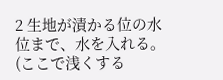2 生地が漬かる位の水位まで、水を入れる。(ここで浅くする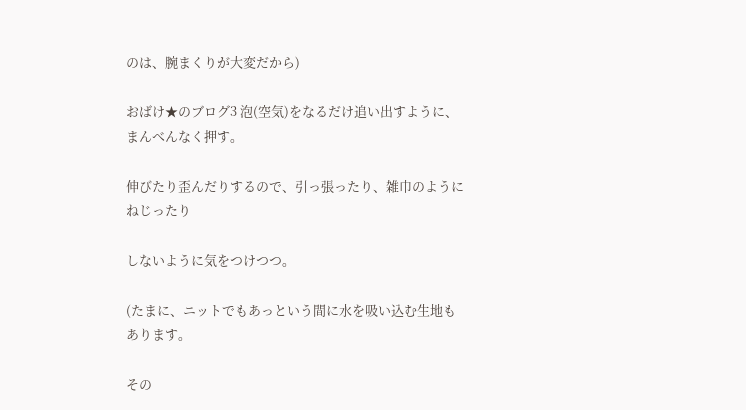のは、腕まくりが大変だから)

おばけ★のブログ3 泡(空気)をなるだけ追い出すように、まんべんなく押す。

伸びたり歪んだりするので、引っ張ったり、雑巾のようにねじったり

しないように気をつけつつ。

(たまに、ニットでもあっという間に水を吸い込む生地もあります。

その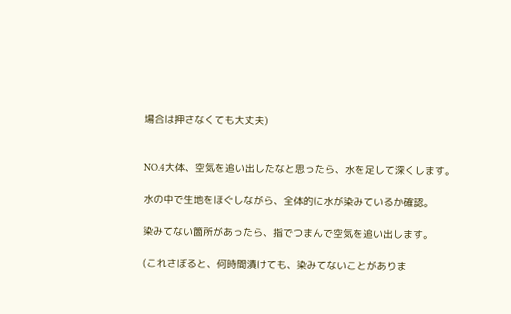場合は押さなくても大丈夫)


NO.4大体、空気を追い出したなと思ったら、水を足して深くします。

水の中で生地をほぐしながら、全体的に水が染みているか確認。

染みてない箇所があったら、指でつまんで空気を追い出します。

(これさぼると、何時間漬けても、染みてないことがありま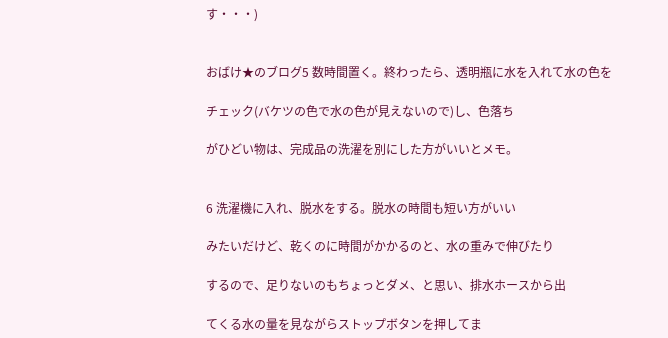す・・・)


おばけ★のブログ5 数時間置く。終わったら、透明瓶に水を入れて水の色を

チェック(バケツの色で水の色が見えないので)し、色落ち

がひどい物は、完成品の洗濯を別にした方がいいとメモ。


6 洗濯機に入れ、脱水をする。脱水の時間も短い方がいい

みたいだけど、乾くのに時間がかかるのと、水の重みで伸びたり

するので、足りないのもちょっとダメ、と思い、排水ホースから出

てくる水の量を見ながらストップボタンを押してま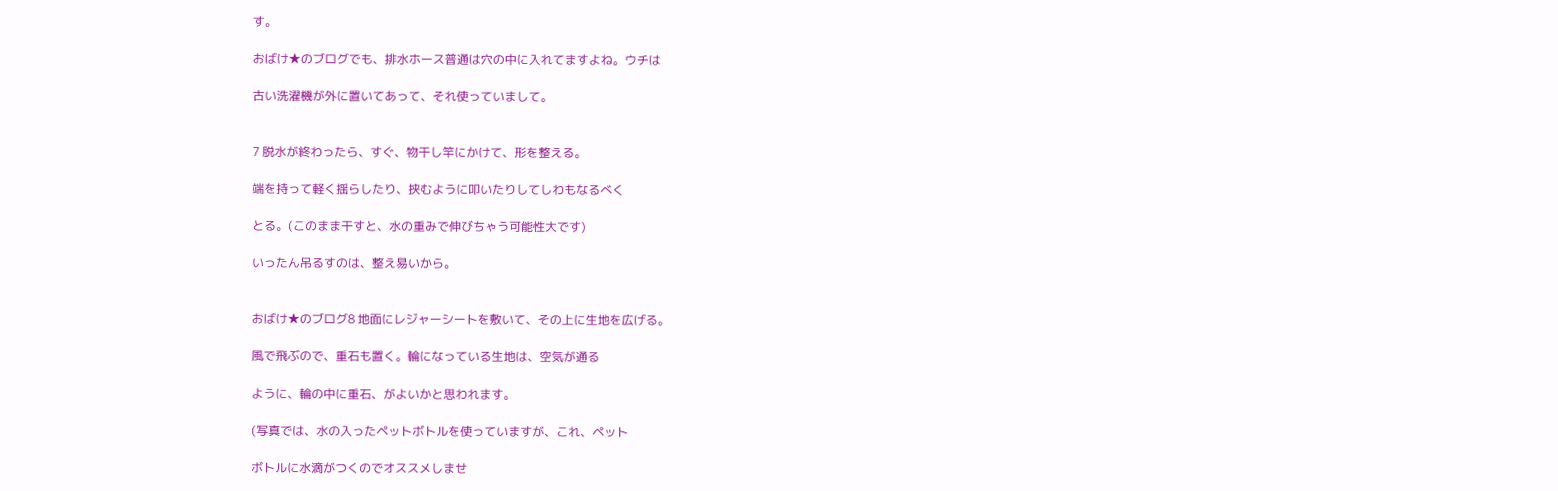す。

おばけ★のブログでも、排水ホース普通は穴の中に入れてますよね。ウチは

古い洗濯機が外に置いてあって、それ使っていまして。


7 脱水が終わったら、すぐ、物干し竿にかけて、形を整える。

端を持って軽く揺らしたり、挟むように叩いたりしてしわもなるべく

とる。(このまま干すと、水の重みで伸びちゃう可能性大です)

いったん吊るすのは、整え易いから。


おばけ★のブログ8 地面にレジャーシートを敷いて、その上に生地を広げる。

風で飛ぶので、重石も置く。輪になっている生地は、空気が通る

ように、輪の中に重石、がよいかと思われます。

(写真では、水の入ったペットボトルを使っていますが、これ、ペット

ボトルに水滴がつくのでオススメしませ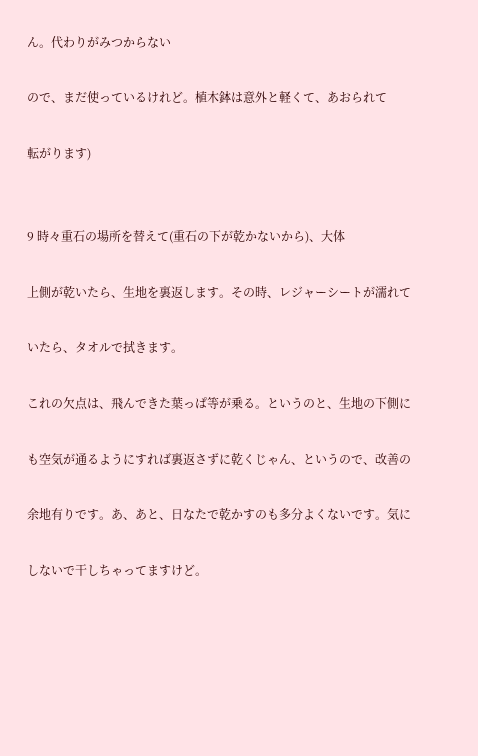ん。代わりがみつからない

ので、まだ使っているけれど。植木鉢は意外と軽くて、あおられて

転がります)


9 時々重石の場所を替えて(重石の下が乾かないから)、大体

上側が乾いたら、生地を裏返します。その時、レジャーシートが濡れて

いたら、タオルで拭きます。

これの欠点は、飛んできた葉っぱ等が乗る。というのと、生地の下側に

も空気が通るようにすれば裏返さずに乾くじゃん、というので、改善の

余地有りです。あ、あと、日なたで乾かすのも多分よくないです。気に

しないで干しちゃってますけど。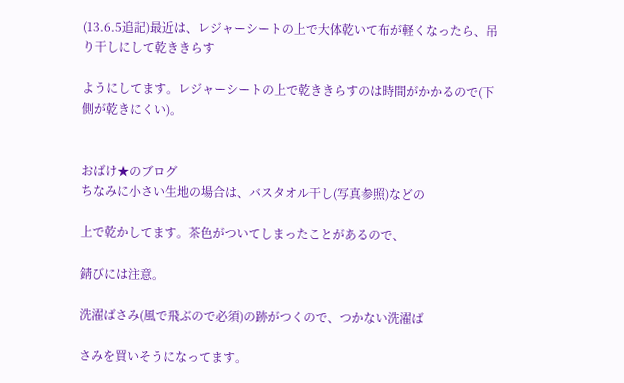(13.6.5追記)最近は、レジャーシートの上で大体乾いて布が軽くなったら、吊り干しにして乾ききらす

ようにしてます。レジャーシートの上で乾ききらすのは時間がかかるので(下側が乾きにくい)。


おばけ★のブログ
ちなみに小さい生地の場合は、バスタオル干し(写真参照)などの

上で乾かしてます。茶色がついてしまったことがあるので、

錆びには注意。

洗濯ばさみ(風で飛ぶので必須)の跡がつくので、つかない洗濯ば

さみを買いそうになってます。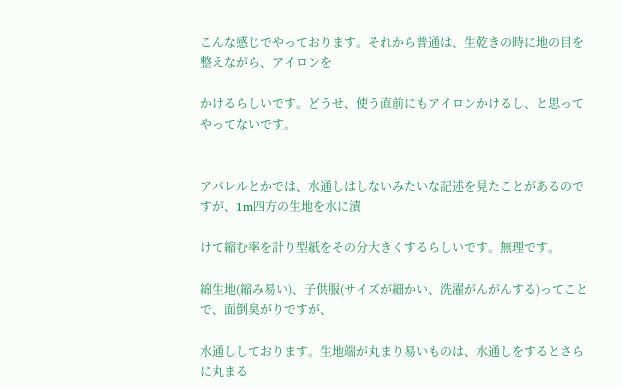こんな感じでやっております。それから普通は、生乾きの時に地の目を整えながら、アイロンを

かけるらしいです。どうせ、使う直前にもアイロンかけるし、と思ってやってないです。


アパレルとかでは、水通しはしないみたいな記述を見たことがあるのですが、1m四方の生地を水に漬

けて縮む率を計り型紙をその分大きくするらしいです。無理です。

綿生地(縮み易い)、子供服(サイズが細かい、洗濯がんがんする)ってことで、面倒臭がりですが、

水通ししております。生地端が丸まり易いものは、水通しをするとさらに丸まる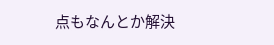点もなんとか解決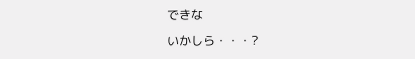できな

いかしら・・・?